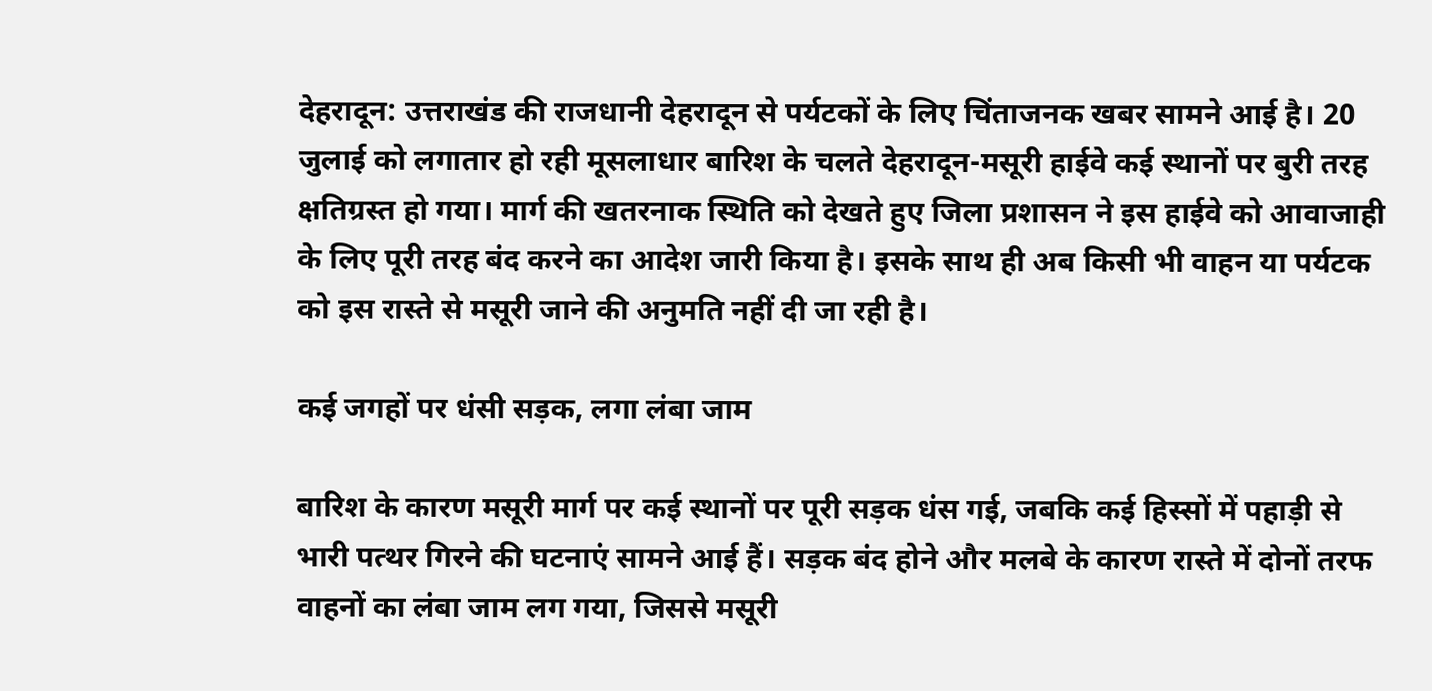देहरादून: उत्तराखंड की राजधानी देहरादून से पर्यटकों के लिए चिंताजनक खबर सामने आई है। 20 जुलाई को लगातार हो रही मूसलाधार बारिश के चलते देहरादून-मसूरी हाईवे कई स्थानों पर बुरी तरह क्षतिग्रस्त हो गया। मार्ग की खतरनाक स्थिति को देखते हुए जिला प्रशासन ने इस हाईवे को आवाजाही के लिए पूरी तरह बंद करने का आदेश जारी किया है। इसके साथ ही अब किसी भी वाहन या पर्यटक को इस रास्ते से मसूरी जाने की अनुमति नहीं दी जा रही है।

कई जगहों पर धंसी सड़क, लगा लंबा जाम

बारिश के कारण मसूरी मार्ग पर कई स्थानों पर पूरी सड़क धंस गई, जबकि कई हिस्सों में पहाड़ी से भारी पत्थर गिरने की घटनाएं सामने आई हैं। सड़क बंद होने और मलबे के कारण रास्ते में दोनों तरफ वाहनों का लंबा जाम लग गया, जिससे मसूरी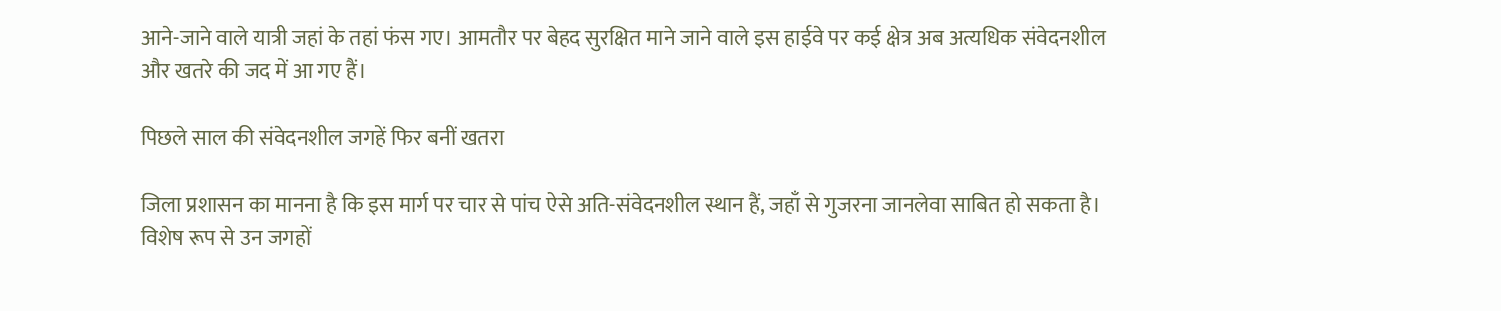आने-जाने वाले यात्री जहां के तहां फंस गए। आमतौर पर बेहद सुरक्षित माने जाने वाले इस हाईवे पर कई क्षेत्र अब अत्यधिक संवेदनशील और खतरे की जद में आ गए हैं।

पिछले साल की संवेदनशील जगहें फिर बनीं खतरा

जिला प्रशासन का मानना है कि इस मार्ग पर चार से पांच ऐसे अति-संवेदनशील स्थान हैं, जहाँ से गुजरना जानलेवा साबित हो सकता है। विशेष रूप से उन जगहों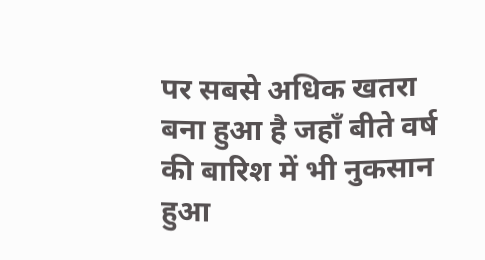पर सबसे अधिक खतरा बना हुआ है जहाँ बीते वर्ष की बारिश में भी नुकसान हुआ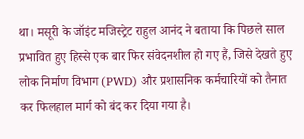था। मसूरी के जॉइंट मजिस्ट्रेट राहुल आनंद ने बताया कि पिछले साल प्रभावित हुए हिस्से एक बार फिर संवेदनशील हो गए हैं, जिसे देखते हुए लोक निर्माण विभाग (PWD) और प्रशासनिक कर्मचारियों को तैनात कर फिलहाल मार्ग को बंद कर दिया गया है।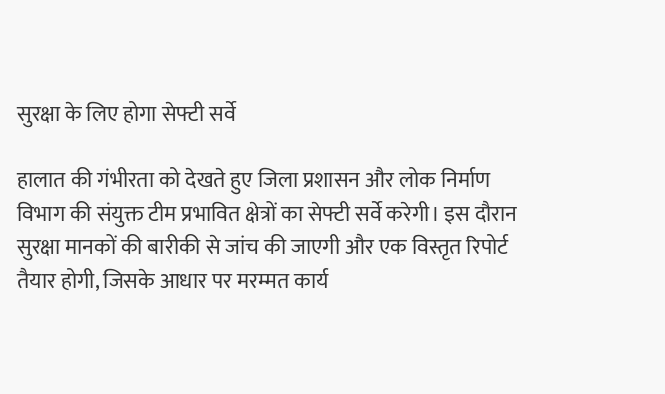सुरक्षा के लिए होगा सेफ्टी सर्वे

हालात की गंभीरता को देखते हुए जिला प्रशासन और लोक निर्माण विभाग की संयुक्त टीम प्रभावित क्षेत्रों का सेफ्टी सर्वे करेगी। इस दौरान सुरक्षा मानकों की बारीकी से जांच की जाएगी और एक विस्तृत रिपोर्ट तैयार होगी, जिसके आधार पर मरम्मत कार्य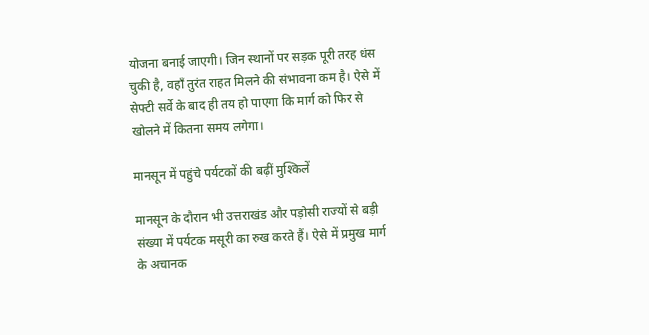योजना बनाई जाएगी। जिन स्थानों पर सड़क पूरी तरह धंस चुकी है, वहाँ तुरंत राहत मिलने की संभावना कम है। ऐसे में सेफ्टी सर्वे के बाद ही तय हो पाएगा कि मार्ग को फिर से खोलने में कितना समय लगेगा।

मानसून में पहुंचे पर्यटकों की बढ़ीं मुश्किलें

मानसून के दौरान भी उत्तराखंड और पड़ोसी राज्यों से बड़ी संख्या में पर्यटक मसूरी का रुख करते हैं। ऐसे में प्रमुख मार्ग के अचानक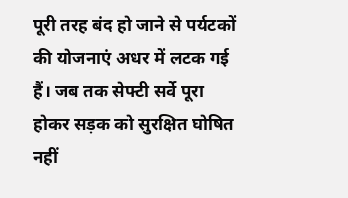पूरी तरह बंद हो जाने से पर्यटकों की योजनाएं अधर में लटक गई हैं। जब तक सेफ्टी सर्वे पूरा होकर सड़क को सुरक्षित घोषित नहीं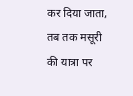कर दिया जाता, तब तक मसूरी की यात्रा पर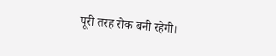पूरी तरह रोक बनी रहेगी।